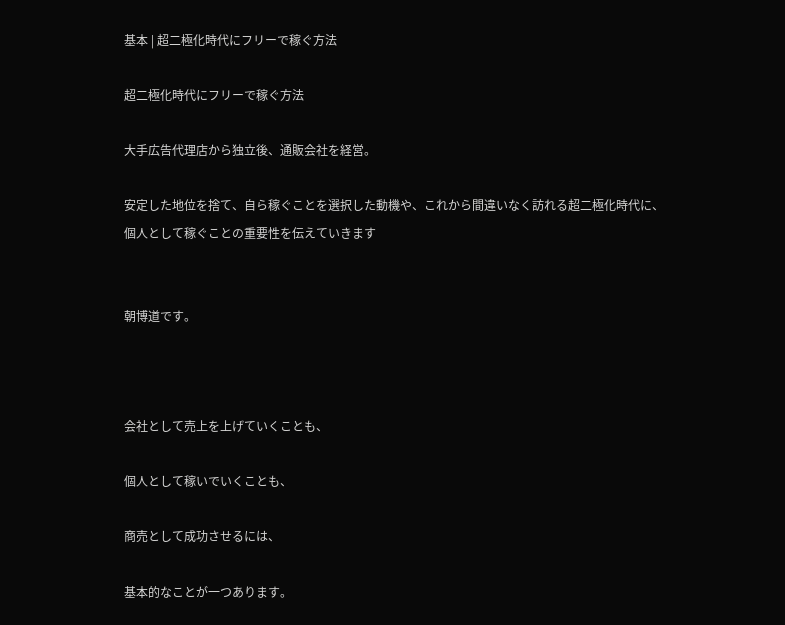基本 | 超二極化時代にフリーで稼ぐ方法

超二極化時代にフリーで稼ぐ方法

大手広告代理店から独立後、通販会社を経営。

安定した地位を捨て、自ら稼ぐことを選択した動機や、これから間違いなく訪れる超二極化時代に、
個人として稼ぐことの重要性を伝えていきます


朝博道です。



会社として売上を上げていくことも、

個人として稼いでいくことも、

商売として成功させるには、

基本的なことが一つあります。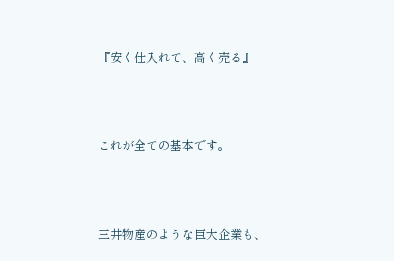『安く仕入れて、高く売る』



これが全ての基本です。



三井物産のような巨大企業も、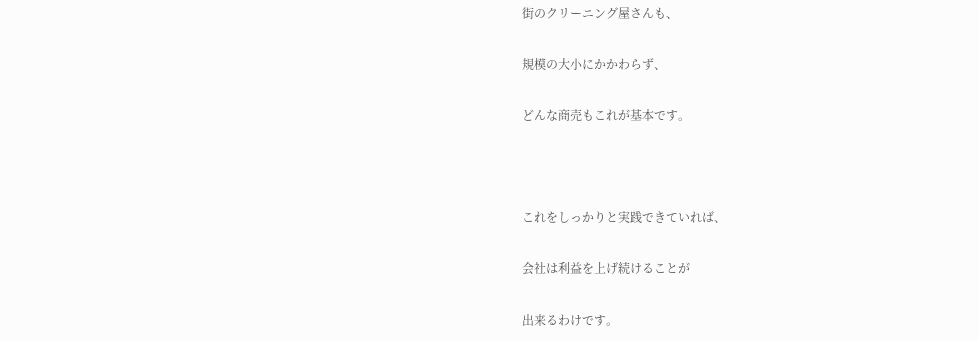街のクリーニング屋さんも、

規模の大小にかかわらず、

どんな商売もこれが基本です。



これをしっかりと実践できていれば、

会社は利益を上げ続けることが

出来るわけです。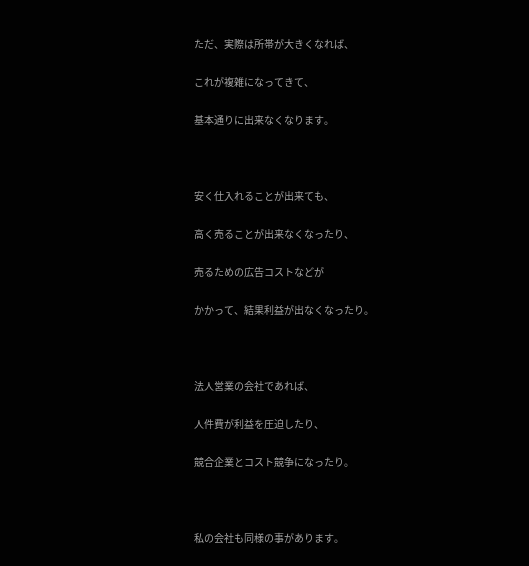ただ、実際は所帯が大きくなれば、

これが複雑になってきて、

基本通りに出来なくなります。



安く仕入れることが出来ても、

高く売ることが出来なくなったり、

売るための広告コストなどが

かかって、結果利益が出なくなったり。



法人営業の会社であれば、

人件費が利益を圧迫したり、

競合企業とコスト競争になったり。



私の会社も同様の事があります。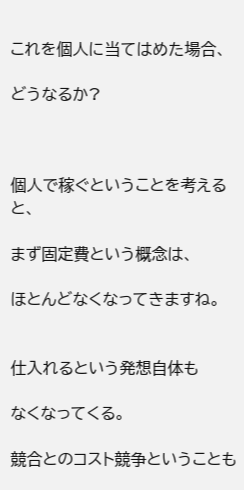これを個人に当てはめた場合、

どうなるか?



個人で稼ぐということを考えると、

まず固定費という概念は、

ほとんどなくなってきますね。


仕入れるという発想自体も

なくなってくる。

競合とのコスト競争ということも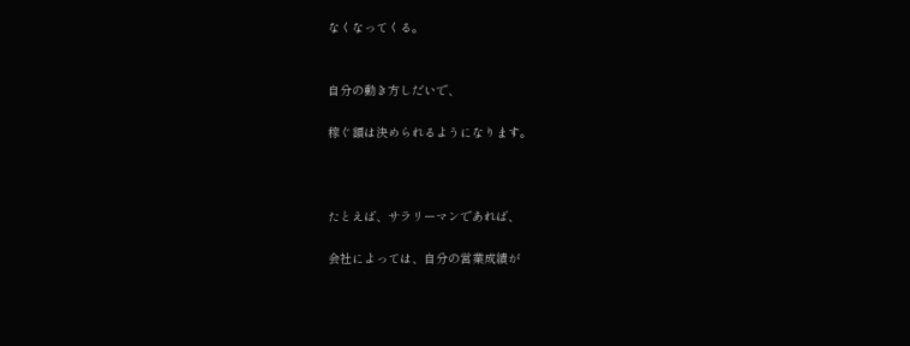なくなってくる。


自分の動き方しだいで、

稼ぐ額は決められるようになります。



たとえば、サラリーマンであれば、

会社によっては、自分の営業成績が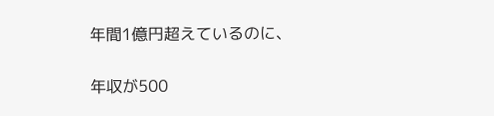年間1億円超えているのに、

年収が500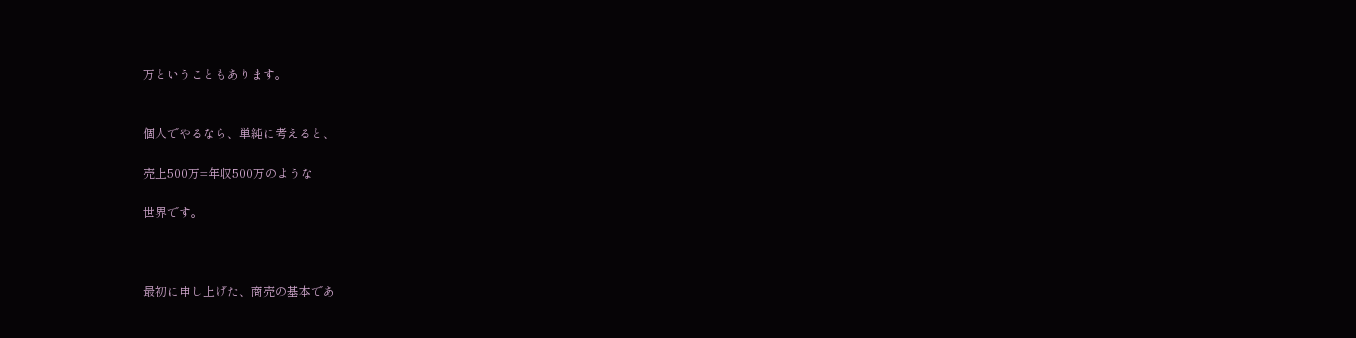万ということもあります。


個人でやるなら、単純に考えると、

売上500万=年収500万のような

世界です。



最初に申し上げた、商売の基本であ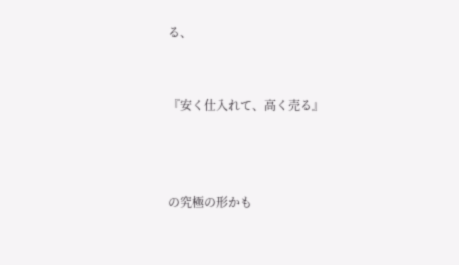る、


『安く仕入れて、高く売る』



の究極の形かも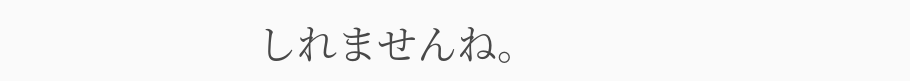しれませんね。